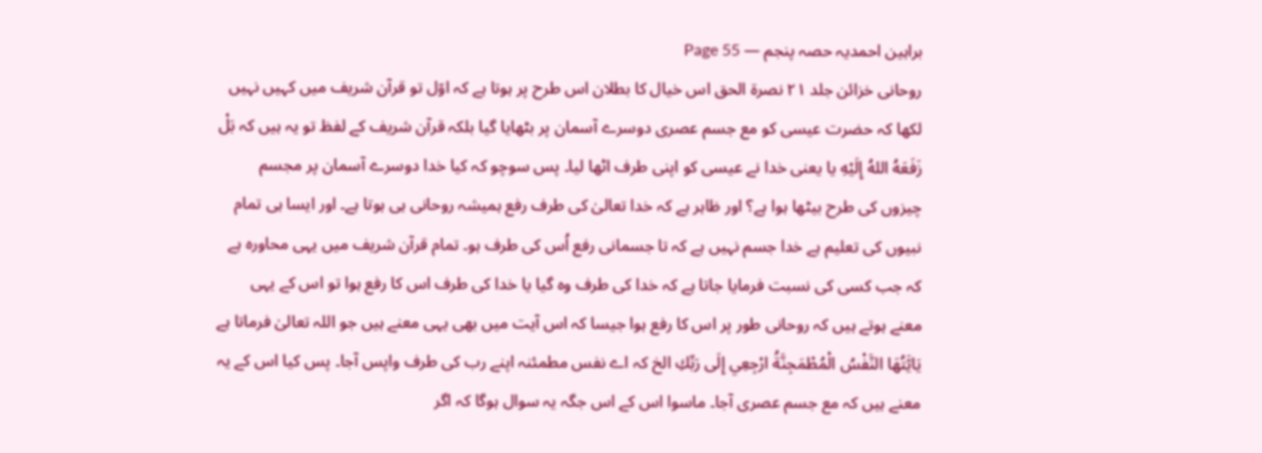براہین احمدیہ حصہ پنجم — Page 55
روحانی خزائن جلد ۲۱ نصرة الحق اس خیال کا بطلان اس طرح پر ہوتا ہے کہ اوّل تو قرآن شریف میں کہیں نہیں لکھا کہ حضرت عیسی کو مع جسم عصری دوسرے آسمان پر بٹھایا گیا بلکہ قرآن شریف کے لفظ تو یہ ہیں کہ بَلْ زَفَعَهُ اللهُ إِلَيْهِ یا یعنی خدا نے عیسی کو اپنی طرف اٹھا لیا۔ پس سوچو کہ کیا خدا دوسرے آسمان پر مجسم چیزوں کی طرح بیٹھا ہوا ہے؟ اور ظاہر ہے کہ خدا تعالیٰ کی طرف رفع ہمیشہ روحانی ہی ہوتا ہے۔ اور ایسا ہی تمام نبیوں کی تعلیم ہے خدا جسم نہیں ہے کہ تا جسمانی رفع اُس کی طرف ہو۔ تمام قرآن شریف میں یہی محاورہ ہے کہ جب کسی کی نسبت فرمایا جاتا ہے کہ خدا کی طرف وہ گیا یا خدا کی طرف اس کا رفع ہوا تو اس کے یہی معنے ہوتے ہیں کہ روحانی طور پر اس کا رفع ہوا جیسا کہ اس آیت میں بھی یہی معنے ہیں جو اللہ تعالیٰ فرماتا ہے يَايَّتُهَا النَّفْسُ الْمُطْمَجِنَّةُ ارْجِعِي إِلَى رَبِّكِ الخ کہ اے نفس مطمئنہ اپنے رب کی طرف واپس آجا۔ پس کیا اس کے یہ معنے ہیں کہ مع جسم عصری آجا۔ ماسوا اس کے اس جگہ یہ سوال ہوگا کہ اگر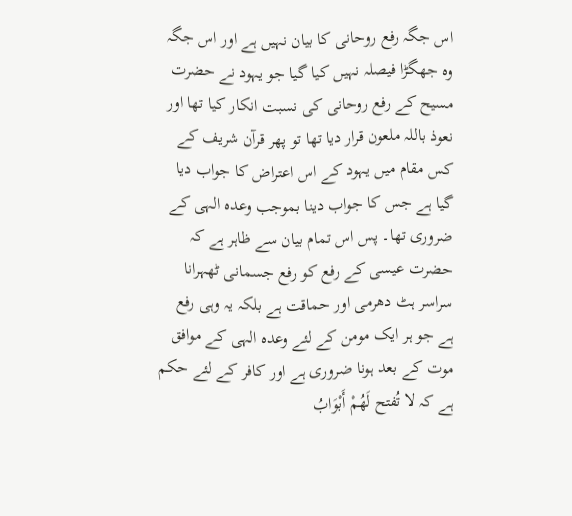اس جگہ رفع روحانی کا بیان نہیں ہے اور اس جگہ وہ جھگڑا فیصلہ نہیں کیا گیا جو یہود نے حضرت مسیح کے رفع روحانی کی نسبت انکار کیا تھا اور نعوذ باللہ ملعون قرار دیا تھا تو پھر قرآن شریف کے کس مقام میں یہود کے اس اعتراض کا جواب دیا گیا ہے جس کا جواب دینا بموجب وعدہ الہی کے ضروری تھا۔ پس اس تمام بیان سے ظاہر ہے کہ حضرت عیسی کے رفع کو رفع جسمانی ٹھہرانا سراسر ہٹ دھرمی اور حماقت ہے بلکہ یہ وہی رفع ہے جو ہر ایک مومن کے لئے وعدہ الہی کے موافق موت کے بعد ہونا ضروری ہے اور کافر کے لئے حکم ہے کہ لا تُفتح لَهُمْ أَبْوَابُ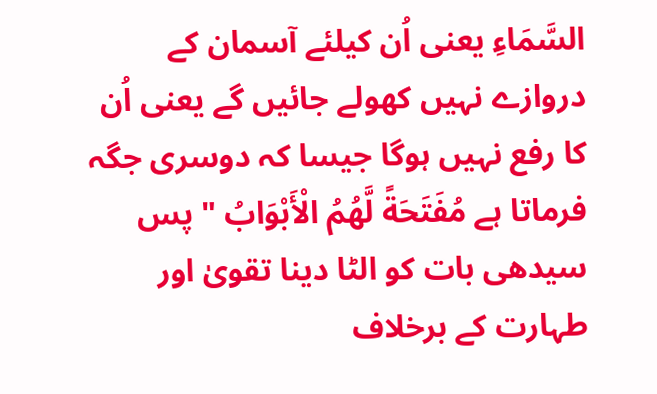السَّمَاءِ یعنی اُن کیلئے آسمان کے دروازے نہیں کھولے جائیں گے یعنی اُن کا رفع نہیں ہوگا جیسا کہ دوسری جگہ فرماتا ہے مُفَتَحَةً لَّهُمُ الْأَبْوَابُ " پس سیدھی بات کو الٹا دینا تقویٰ اور طہارت کے برخلاف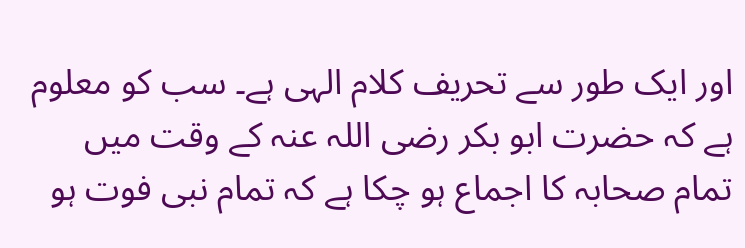اور ایک طور سے تحریف کلام الہی ہے۔ سب کو معلوم ہے کہ حضرت ابو بکر رضی اللہ عنہ کے وقت میں تمام صحابہ کا اجماع ہو چکا ہے کہ تمام نبی فوت ہو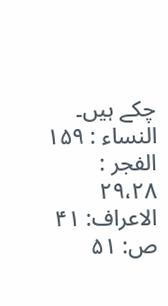چکے ہیں۔ النساء : ۱۵۹ الفجر : ۲۹،۲۸ الاعراف: ۴۱ ص: ۵۱